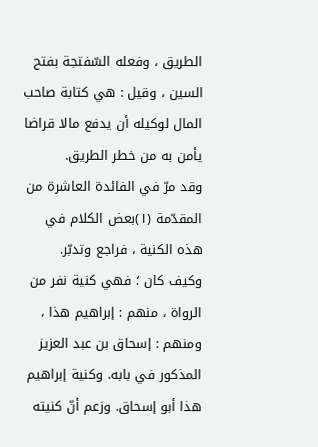الطريق ، وفعله السّفتجة بفتح السين ، وقيل : هي كتابة صاحب المال لوكيله أن يدفع مالا قراضا يأمن به من خطر الطريق.
وقد مرّ في الفائدة العاشرة من المقدّمة (١)بعض الكلام في هذه الكنية ، فراجع وتدبّر.
وكيف كان ؛ فهي كنية نفر من الرواة ، منهم : إبراهيم هذا ، ومنهم : إسحاق بن عبد العزيز المذكور في بابه. وكنية إبراهيم هذا أبو إسحاق. وزعم أنّ كنيته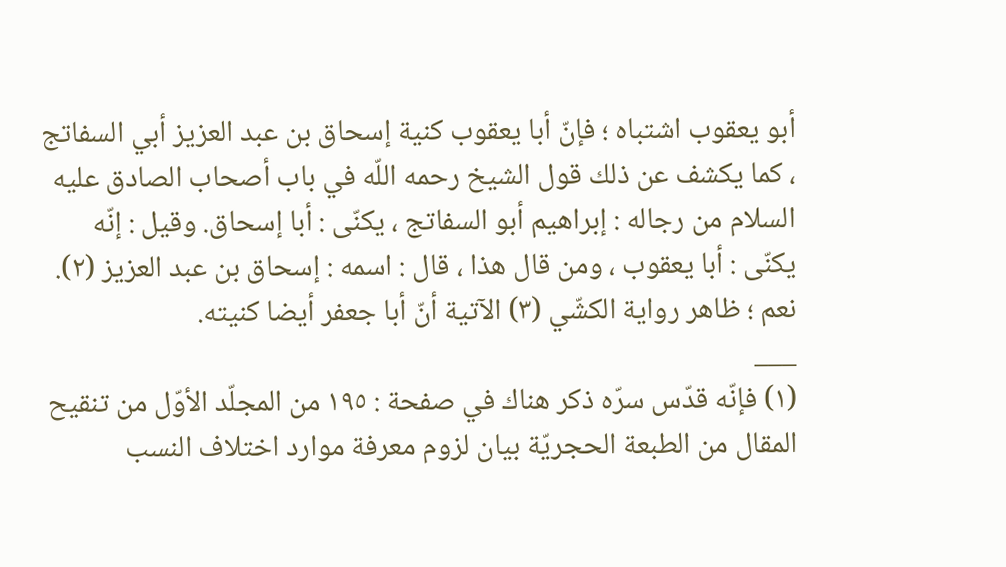أبو يعقوب اشتباه ؛ فإنّ أبا يعقوب كنية إسحاق بن عبد العزيز أبي السفاتج ، كما يكشف عن ذلك قول الشيخ رحمه اللّه في باب أصحاب الصادق عليه السلام من رجاله : إبراهيم أبو السفاتج ، يكنّى : أبا إسحاق. وقيل : إنّه يكنّى : أبا يعقوب ، ومن قال هذا ، قال : اسمه : إسحاق بن عبد العزيز (٢).
نعم ؛ ظاهر رواية الكشّي (٣) الآتية أنّ أبا جعفر أيضا كنيته.
___
(١) فإنّه قدّس سرّه ذكر هناك في صفحة : ١٩٥ من المجلّد الأوّل من تنقيح المقال من الطبعة الحجريّة بيان لزوم معرفة موارد اختلاف النسب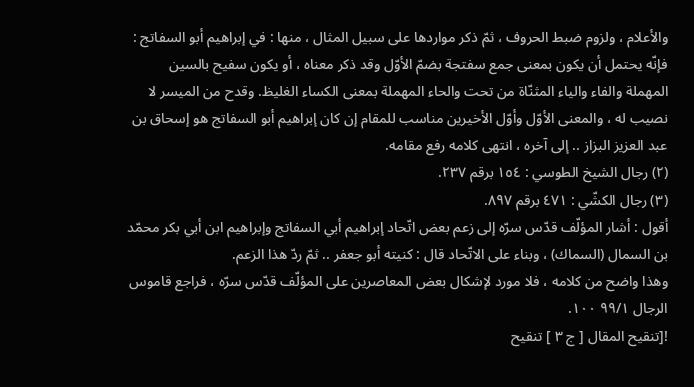والأعلام ، ولزوم ضبط الحروف ، ثمّ ذكر مواردها على سبيل المثال ، منها : في إبراهيم أبو السفاتج : فإنّه يحتمل أن يكون بمعنى جمع سفتجة بضمّ الأوّل وقد ذكر معناه ، أو يكون سفيح بالسين المهملة والفاء والياء المثنّاة من تحت والحاء المهملة بمعنى الكساء الغليظ. وقدح من الميسر لا نصيب له ، والمعنى الأوّل وأوّل الأخيرين مناسب للمقام إن كان إبراهيم أبو السفاتج هو إسحاق بن عبد العزيز البزاز .. إلى آخره ، انتهى كلامه رفع مقامه.
(٢) رجال الشيخ الطوسي : ١٥٤ برقم ٢٣٧.
(٣) رجال الكشّي : ٤٧١ برقم ٨٩٧.
أقول : أشار المؤلّف قدّس سرّه إلى زعم بعض اتّحاد إبراهيم أبي السفاتج وإبراهيم ابن أبي بكر محمّد بن السمال (السماك) ، وبناء على الاتّحاد قال : كنيته أبو جعفر .. ثمّ ردّ هذا الزعم.
وهذا واضح من كلامه ، فلا مورد لإشكال بعض المعاصرين على المؤلّف قدّس سرّه ، فراجع قاموس الرجال ٩٩/١ ١٠٠.
![تنقيح المقال [ ج ٣ ] تنقيح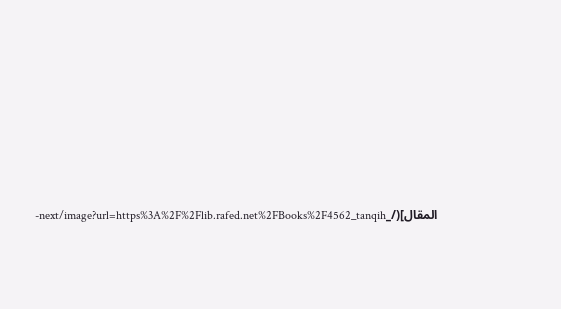المقال](/_next/image?url=https%3A%2F%2Flib.rafed.net%2FBooks%2F4562_tanqih-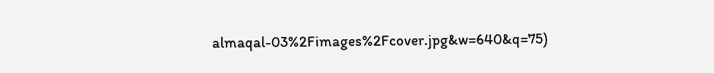almaqal-03%2Fimages%2Fcover.jpg&w=640&q=75)